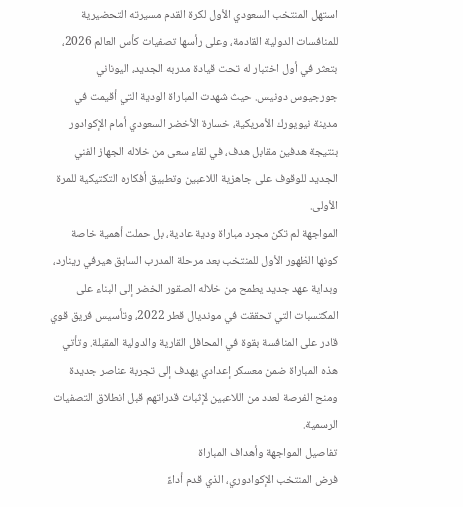استهل المنتخب السعودي الأول لكرة القدم مسيرته التحضيرية للمنافسات الدولية القادمة، وعلى رأسها تصفيات كأس العالم 2026، بتعثر في أول اختبار له تحت قيادة مدربه الجديد، اليوناني جورجيوس دونيس. حيث شهدت المباراة الودية التي أقيمت في مدينة نيويورك الأمريكية، خسارة الأخضر السعودي أمام الإكوادور بنتيجة هدفين مقابل هدف، في لقاء سعى من خلاله الجهاز الفني الجديد للوقوف على جاهزية اللاعبين وتطبيق أفكاره التكتيكية للمرة الأولى.
المواجهة لم تكن مجرد مباراة ودية عادية، بل حملت أهمية خاصة كونها الظهور الأول للمنتخب بعد مرحلة المدرب السابق هيرفي رينارد، وبداية عهد جديد يطمح من خلاله الصقور الخضر إلى البناء على المكتسبات التي تحققت في مونديال قطر 2022، وتأسيس فريق قوي قادر على المنافسة بقوة في المحافل القارية والدولية المقبلة. وتأتي هذه المباراة ضمن معسكر إعدادي يهدف إلى تجربة عناصر جديدة ومنح الفرصة لعدد من اللاعبين لإثبات قدراتهم قبل انطلاق التصفيات الرسمية.
تفاصيل المواجهة وأهداف المباراة
فرض المنتخب الإكوادوري، الذي قدم أداءً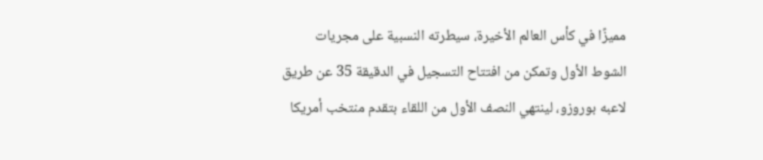مميزًا في كأس العالم الأخيرة، سيطرته النسبية على مجريات الشوط الأول وتمكن من افتتاح التسجيل في الدقيقة 35 عن طريق لاعبه بوروزو، لينتهي النصف الأول من اللقاء بتقدم منتخب أمريكا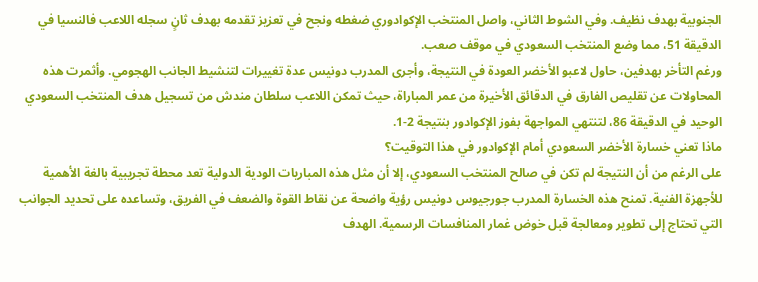الجنوبية بهدف نظيف. وفي الشوط الثاني، واصل المنتخب الإكوادوري ضغطه ونجح في تعزيز تقدمه بهدف ثانٍ سجله اللاعب فالنسيا في الدقيقة 51، مما وضع المنتخب السعودي في موقف صعب.
ورغم التأخر بهدفين، حاول لاعبو الأخضر العودة في النتيجة، وأجرى المدرب دونيس عدة تغييرات لتنشيط الجانب الهجومي. وأثمرت هذه المحاولات عن تقليص الفارق في الدقائق الأخيرة من عمر المباراة، حيث تمكن اللاعب سلطان مندش من تسجيل هدف المنتخب السعودي الوحيد في الدقيقة 86، لتنتهي المواجهة بفوز الإكوادور بنتيجة 2-1.
ماذا تعني خسارة الأخضر السعودي أمام الإكوادور في هذا التوقيت؟
على الرغم من أن النتيجة لم تكن في صالح المنتخب السعودي، إلا أن مثل هذه المباريات الودية الدولية تعد محطة تجريبية بالغة الأهمية للأجهزة الفنية. تمنح هذه الخسارة المدرب جورجيوس دونيس رؤية واضحة عن نقاط القوة والضعف في الفريق، وتساعده على تحديد الجوانب التي تحتاج إلى تطوير ومعالجة قبل خوض غمار المنافسات الرسمية. الهدف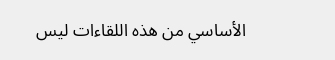الأساسي من هذه اللقاءات ليس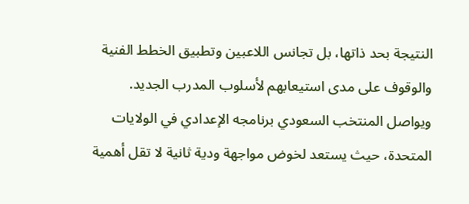النتيجة بحد ذاتها، بل تجانس اللاعبين وتطبيق الخطط الفنية والوقوف على مدى استيعابهم لأسلوب المدرب الجديد.
ويواصل المنتخب السعودي برنامجه الإعدادي في الولايات المتحدة، حيث يستعد لخوض مواجهة ودية ثانية لا تقل أهمية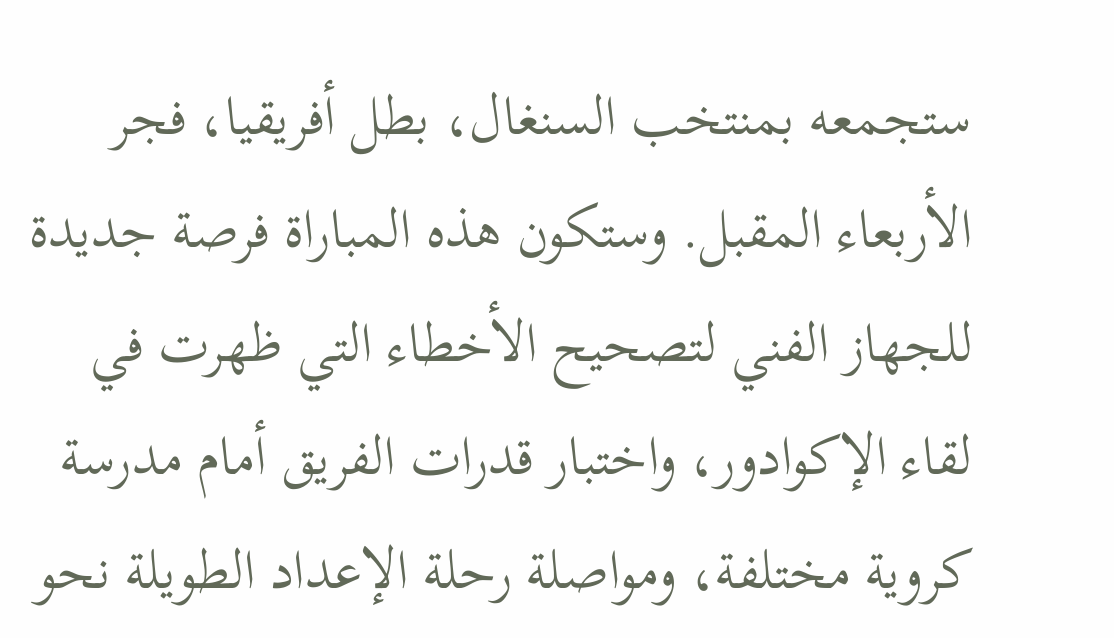ستجمعه بمنتخب السنغال، بطل أفريقيا، فجر الأربعاء المقبل. وستكون هذه المباراة فرصة جديدة للجهاز الفني لتصحيح الأخطاء التي ظهرت في لقاء الإكوادور، واختبار قدرات الفريق أمام مدرسة كروية مختلفة، ومواصلة رحلة الإعداد الطويلة نحو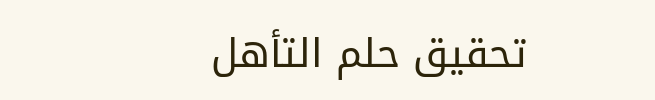تحقيق حلم التأهل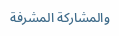والمشاركة المشرفة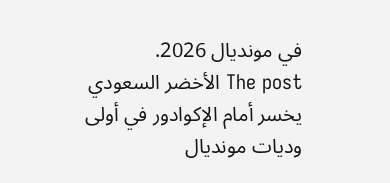في مونديال 2026.
The post الأخضر السعودي يخسر أمام الإكوادور في أولى وديات مونديال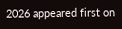2026 appeared first on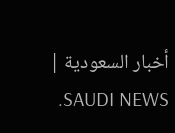أخبار السعودية | SAUDI NEWS.